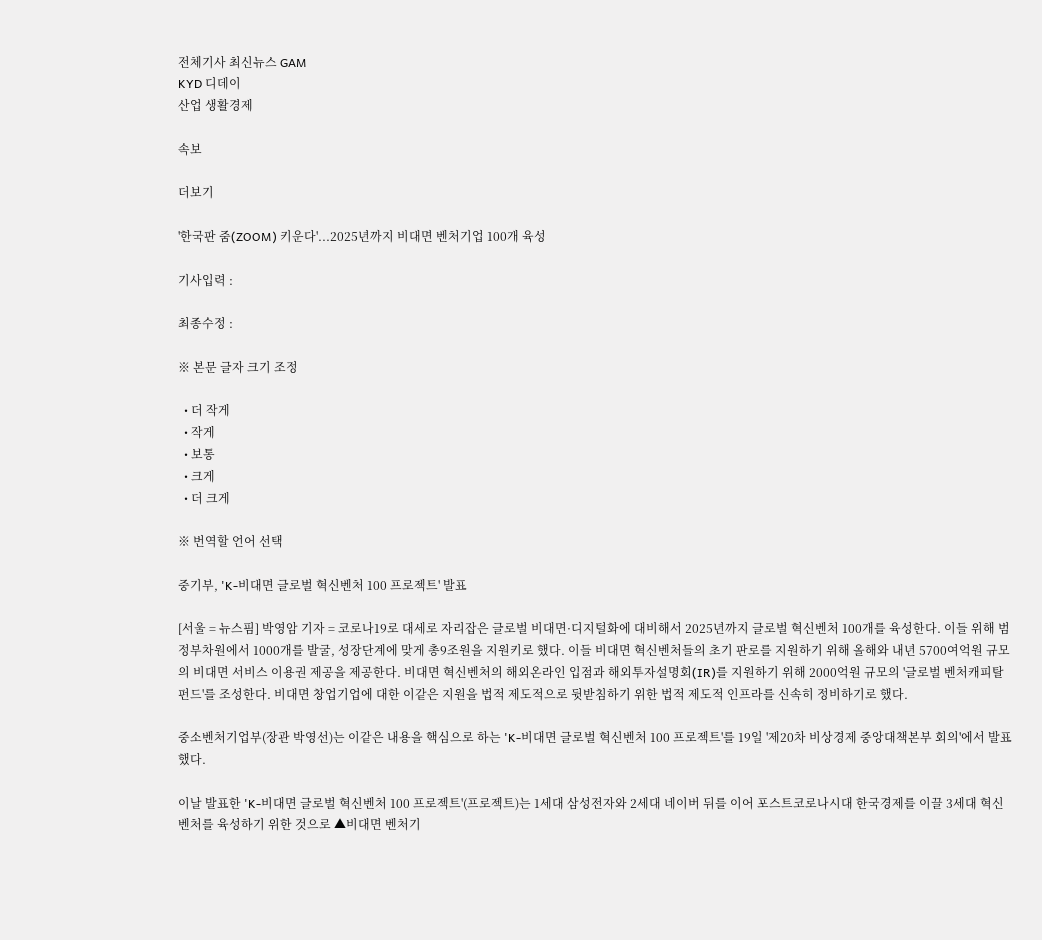전체기사 최신뉴스 GAM
KYD 디데이
산업 생활경제

속보

더보기

'한국판 줌(ZOOM) 키운다'...2025년까지 비대면 벤처기업 100개 육성

기사입력 :

최종수정 :

※ 본문 글자 크기 조정

  • 더 작게
  • 작게
  • 보통
  • 크게
  • 더 크게

※ 번역할 언어 선택

중기부, 'K-비대면 글로벌 혁신벤처 100 프로젝트' 발표

[서울 = 뉴스핌] 박영암 기자 = 코로나19로 대세로 자리잡은 글로벌 비대면·디지털화에 대비해서 2025년까지 글로벌 혁신벤처 100개를 육성한다. 이들 위해 범정부차원에서 1000개를 발굴, 성장단계에 맞게 총9조원을 지원키로 했다. 이들 비대면 혁신벤처들의 초기 판로를 지원하기 위해 올해와 내년 5700여억원 규모의 비대면 서비스 이용권 제공을 제공한다. 비대면 혁신벤처의 해외온라인 입점과 해외투자설명회(IR)를 지원하기 위해 2000억원 규모의 '글로벌 벤처캐피탈 펀드'를 조성한다. 비대면 창업기업에 대한 이같은 지원을 법적 제도적으로 뒷받침하기 위한 법적 제도적 인프라를 신속히 정비하기로 했다.

중소벤처기업부(장관 박영선)는 이같은 내용을 핵심으로 하는 'K-비대면 글로벌 혁신벤처 100 프로젝트'를 19일 '제20차 비상경제 중앙대책본부 회의'에서 발표했다.

이날 발표한 'K-비대면 글로벌 혁신벤처 100 프로젝트'(프로젝트)는 1세대 삼성전자와 2세대 네이버 뒤를 이어 포스트코로나시대 한국경제를 이끌 3세대 혁신벤처를 육성하기 위한 것으로 ▲비대면 벤처기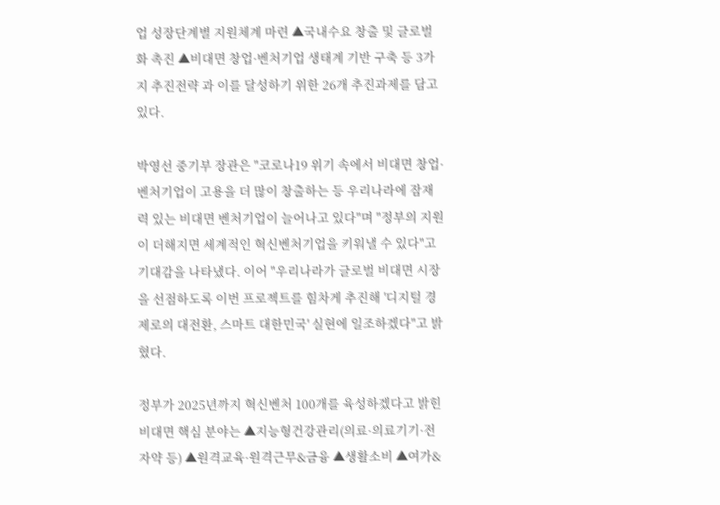업 성장단계별 지원체계 마련 ▲국내수요 창출 및 글로벌화 촉진 ▲비대면 창업·벤처기업 생태계 기반 구축 등 3가지 추진전략 과 이를 달성하기 위한 26개 추진과제를 담고 있다.

박영선 중기부 장관은 "코로나19 위기 속에서 비대면 창업·벤처기업이 고용을 더 많이 창출하는 등 우리나라에 잠재력 있는 비대면 벤처기업이 늘어나고 있다"며 "정부의 지원이 더해지면 세계적인 혁신벤처기업을 키워낼 수 있다"고 기대감을 나타냈다. 이어 "우리나라가 글로벌 비대면 시장을 선점하도록 이번 프로젝트를 힘차게 추진해 '디지털 경제로의 대전환, 스마트 대한민국' 실현에 일조하겠다"고 밝혔다.

정부가 2025년까지 혁신벤처 100개를 육성하겠다고 밝힌 비대면 핵심 분야는 ▲지능형건강관리(의료·의료기기·전자약 등) ▲원격교육·원격근무&금융 ▲생활소비 ▲여가&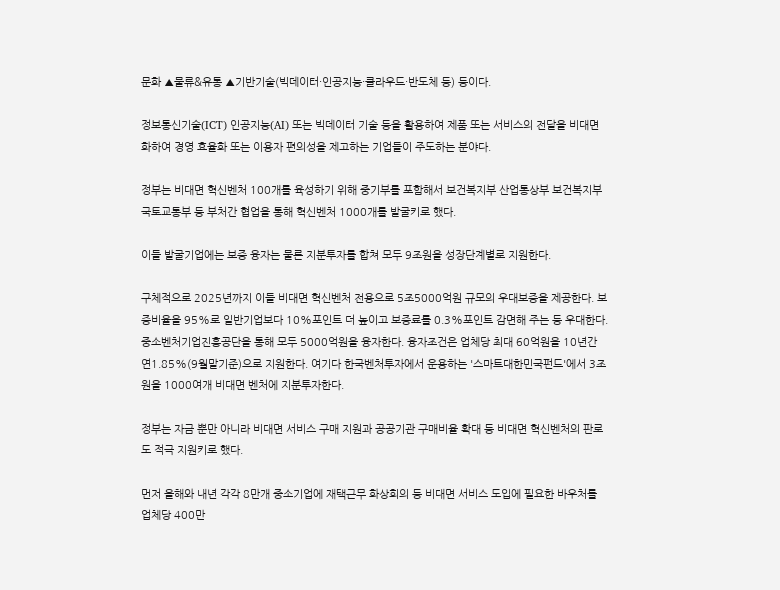문화 ▲물류&유통 ▲기반기술(빅데이터·인공지능·클라우드·반도체 등) 등이다.

정보통신기술(ICT) 인공지능(AI) 또는 빅데이터 기술 등을 활용하여 제품 또는 서비스의 전달을 비대면화하여 경영 효율화 또는 이용자 편의성을 제고하는 기업들이 주도하는 분야다.

정부는 비대면 혁신벤처 100개를 육성하기 위해 중기부를 포함해서 보건복지부 산업통상부 보건복지부 국토교통부 등 부처간 협업을 통해 혁신벤처 1000개를 발굴키로 했다.

이들 발굴기업에는 보증 융자는 물론 지분투자를 합쳐 모두 9조원을 성장단계별로 지원한다.

구체적으로 2025년까지 이들 비대면 혁신벤처 전용으로 5조5000억원 규모의 우대보증을 제공한다. 보증비율을 95%로 일반기업보다 10%포인트 더 높이고 보증료를 0.3%포인트 감면해 주는 등 우대한다. 중소벤처기업진흥공단을 통해 모두 5000억원을 융자한다. 융자조건은 업체당 최대 60억원을 10년간 연1.85%(9월말기준)으로 지원한다. 여기다 한국벤처투자에서 운용하는 '스마트대한민국펀드'에서 3조원을 1000여개 비대면 벤처에 지분투자한다.

정부는 자금 뿐만 아니라 비대면 서비스 구매 지원과 공공기관 구매비율 확대 등 비대면 혁신벤처의 판로도 적극 지원키로 했다.

먼저 올해와 내년 각각 8만개 중소기업에 재택근무 화상회의 등 비대면 서비스 도입에 필요한 바우처를 업체당 400만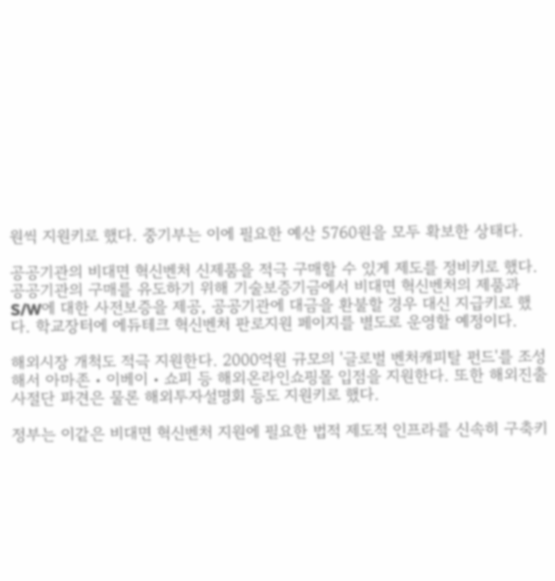원씩 지원키로 했다. 중기부는 이에 필요한 예산 5760원을 모두 확보한 상태다.

공공기관의 비대면 혁신벤처 신제품을 적극 구매할 수 있게 제도를 정비키로 했다. 공공기관의 구매를 유도하기 위해 기술보증기금에서 비대면 혁신벤처의 제품과 S/W에 대한 사전보증을 제공, 공공기관에 대금을 환불할 경우 대신 지급키로 했다. 학교장터에 에듀테크 혁신벤처 판로지원 페이지를 별도로 운영할 예정이다.

해외시장 개척도 적극 지원한다. 2000억원 규모의 '글로벌 벤처캐피탈 펀드'를 조성해서 아마존・이베이・쇼피 등 해외온라인쇼핑몰 입점을 지원한다. 또한 해외진출사절단 파견은 물론 해외투자설명회 등도 지원키로 했다.

정부는 이같은 비대면 혁신벤처 지원에 필요한 법적 제도적 인프라를 신속히 구축키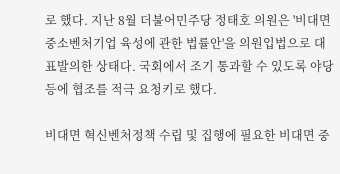로 했다. 지난 8월 더불어민주당 정태호 의원은 '비대면 중소벤처기업 육성에 관한 법률안'을 의원입법으로 대표발의한 상태다. 국회에서 조기 통과할 수 있도록 야당 등에 협조를 적극 요청키로 했다.

비대면 혁신벤처정책 수립 및 집행에 필요한 비대면 중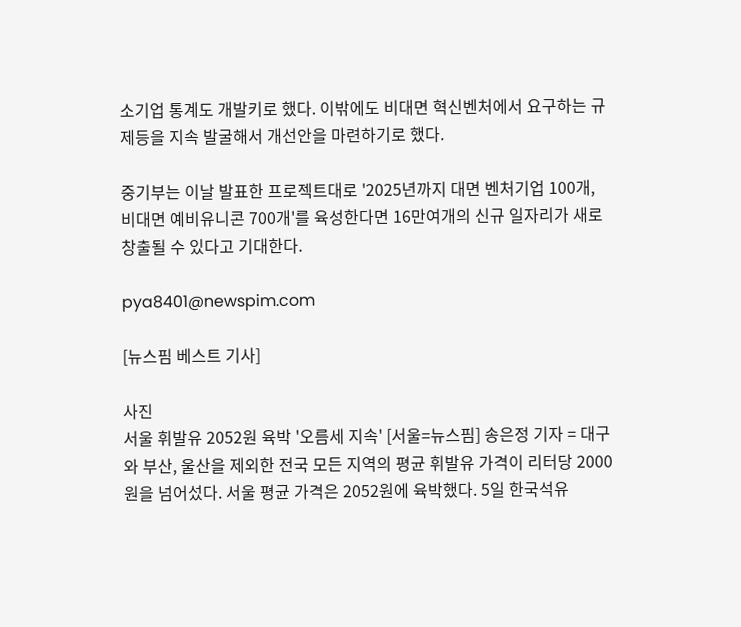소기업 통계도 개발키로 했다. 이밖에도 비대면 혁신벤처에서 요구하는 규제등을 지속 발굴해서 개선안을 마련하기로 했다.

중기부는 이날 발표한 프로젝트대로 '2025년까지 대면 벤처기업 100개, 비대면 예비유니콘 700개'를 육성한다면 16만여개의 신규 일자리가 새로 창출될 수 있다고 기대한다.

pya8401@newspim.com

[뉴스핌 베스트 기사]

사진
서울 휘발유 2052원 육박 '오름세 지속' [서울=뉴스핌] 송은정 기자 = 대구와 부산, 울산을 제외한 전국 모든 지역의 평균 휘발유 가격이 리터당 2000원을 넘어섰다. 서울 평균 가격은 2052원에 육박했다. 5일 한국석유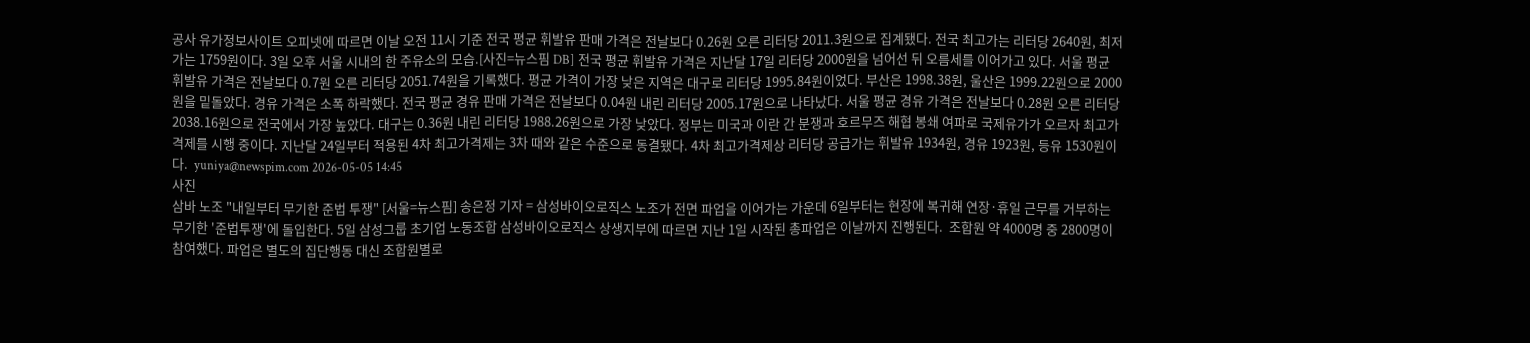공사 유가정보사이트 오피넷에 따르면 이날 오전 11시 기준 전국 평균 휘발유 판매 가격은 전날보다 0.26원 오른 리터당 2011.3원으로 집계됐다. 전국 최고가는 리터당 2640원, 최저가는 1759원이다. 3일 오후 서울 시내의 한 주유소의 모습.[사진=뉴스핌 DB] 전국 평균 휘발유 가격은 지난달 17일 리터당 2000원을 넘어선 뒤 오름세를 이어가고 있다. 서울 평균 휘발유 가격은 전날보다 0.7원 오른 리터당 2051.74원을 기록했다. 평균 가격이 가장 낮은 지역은 대구로 리터당 1995.84원이었다. 부산은 1998.38원, 울산은 1999.22원으로 2000원을 밑돌았다. 경유 가격은 소폭 하락했다. 전국 평균 경유 판매 가격은 전날보다 0.04원 내린 리터당 2005.17원으로 나타났다. 서울 평균 경유 가격은 전날보다 0.28원 오른 리터당 2038.16원으로 전국에서 가장 높았다. 대구는 0.36원 내린 리터당 1988.26원으로 가장 낮았다. 정부는 미국과 이란 간 분쟁과 호르무즈 해협 봉쇄 여파로 국제유가가 오르자 최고가격제를 시행 중이다. 지난달 24일부터 적용된 4차 최고가격제는 3차 때와 같은 수준으로 동결됐다. 4차 최고가격제상 리터당 공급가는 휘발유 1934원, 경유 1923원, 등유 1530원이다.  yuniya@newspim.com 2026-05-05 14:45
사진
삼바 노조 "내일부터 무기한 준법 투쟁" [서울=뉴스핌] 송은정 기자 = 삼성바이오로직스 노조가 전면 파업을 이어가는 가운데 6일부터는 현장에 복귀해 연장·휴일 근무를 거부하는 무기한 '준법투쟁'에 돌입한다. 5일 삼성그룹 초기업 노동조합 삼성바이오로직스 상생지부에 따르면 지난 1일 시작된 총파업은 이날까지 진행된다.  조합원 약 4000명 중 2800명이 참여했다. 파업은 별도의 집단행동 대신 조합원별로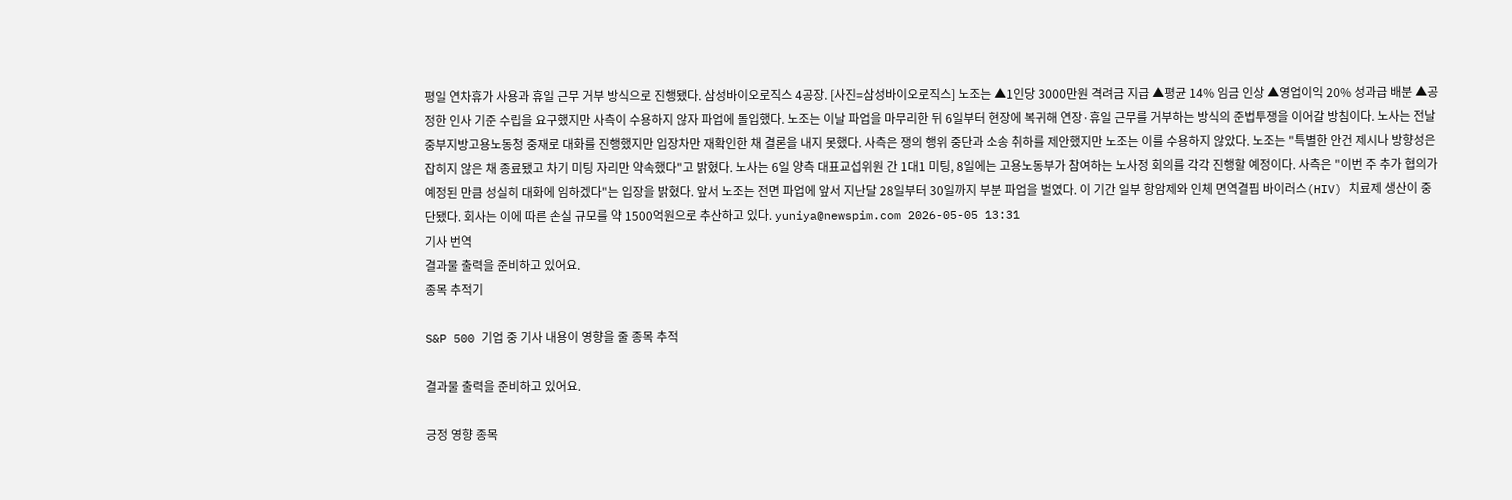평일 연차휴가 사용과 휴일 근무 거부 방식으로 진행됐다. 삼성바이오로직스 4공장. [사진=삼성바이오로직스] 노조는 ▲1인당 3000만원 격려금 지급 ▲평균 14% 임금 인상 ▲영업이익 20% 성과급 배분 ▲공정한 인사 기준 수립을 요구했지만 사측이 수용하지 않자 파업에 돌입했다. 노조는 이날 파업을 마무리한 뒤 6일부터 현장에 복귀해 연장·휴일 근무를 거부하는 방식의 준법투쟁을 이어갈 방침이다. 노사는 전날 중부지방고용노동청 중재로 대화를 진행했지만 입장차만 재확인한 채 결론을 내지 못했다. 사측은 쟁의 행위 중단과 소송 취하를 제안했지만 노조는 이를 수용하지 않았다. 노조는 "특별한 안건 제시나 방향성은 잡히지 않은 채 종료됐고 차기 미팅 자리만 약속했다"고 밝혔다. 노사는 6일 양측 대표교섭위원 간 1대1 미팅, 8일에는 고용노동부가 참여하는 노사정 회의를 각각 진행할 예정이다. 사측은 "이번 주 추가 협의가 예정된 만큼 성실히 대화에 임하겠다"는 입장을 밝혔다. 앞서 노조는 전면 파업에 앞서 지난달 28일부터 30일까지 부분 파업을 벌였다. 이 기간 일부 항암제와 인체 면역결핍 바이러스(HIV) 치료제 생산이 중단됐다. 회사는 이에 따른 손실 규모를 약 1500억원으로 추산하고 있다. yuniya@newspim.com 2026-05-05 13:31
기사 번역
결과물 출력을 준비하고 있어요.
종목 추적기

S&P 500 기업 중 기사 내용이 영향을 줄 종목 추적

결과물 출력을 준비하고 있어요.

긍정 영향 종목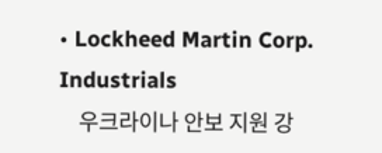• Lockheed Martin Corp. Industrials
    우크라이나 안보 지원 강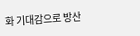화 기대감으로 방산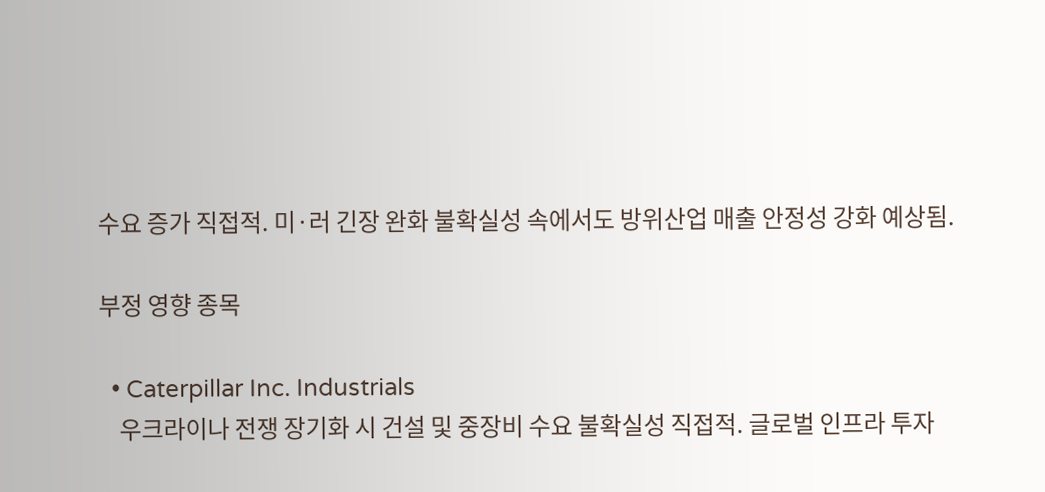수요 증가 직접적. 미·러 긴장 완화 불확실성 속에서도 방위산업 매출 안정성 강화 예상됨.

부정 영향 종목

  • Caterpillar Inc. Industrials
    우크라이나 전쟁 장기화 시 건설 및 중장비 수요 불확실성 직접적. 글로벌 인프라 투자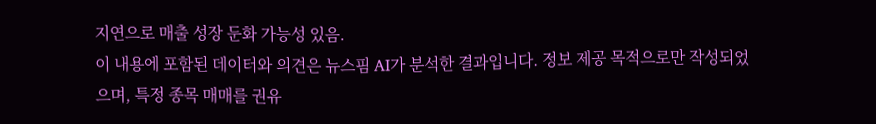지연으로 매출 성장 둔화 가능성 있음.
이 내용에 포함된 데이터와 의견은 뉴스핌 AI가 분석한 결과입니다. 정보 제공 목적으로만 작성되었으며, 특정 종목 매매를 권유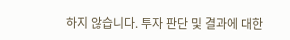하지 않습니다. 투자 판단 및 결과에 대한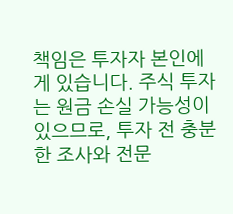책임은 투자자 본인에게 있습니다. 주식 투자는 원금 손실 가능성이 있으므로, 투자 전 충분한 조사와 전문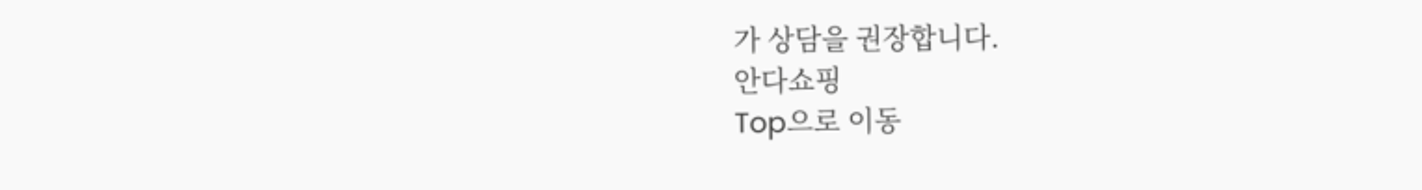가 상담을 권장합니다.
안다쇼핑
Top으로 이동